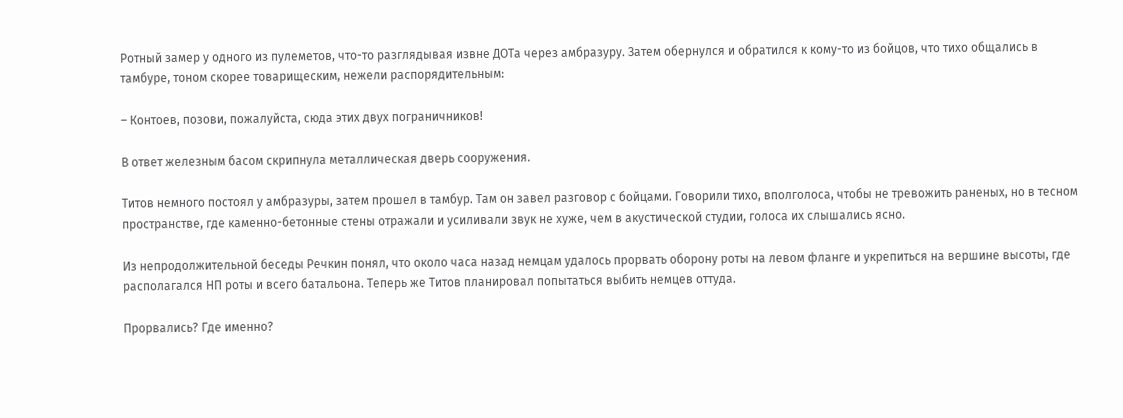Ротный замер у одного из пулеметов, что-то разглядывая извне ДОТа через амбразуру. Затем обернулся и обратился к кому-то из бойцов, что тихо общались в тамбуре, тоном скорее товарищеским, нежели распорядительным:

– Контоев, позови, пожалуйста, сюда этих двух пограничников!

В ответ железным басом скрипнула металлическая дверь сооружения.

Титов немного постоял у амбразуры, затем прошел в тамбур. Там он завел разговор с бойцами. Говорили тихо, вполголоса, чтобы не тревожить раненых, но в тесном пространстве, где каменно-бетонные стены отражали и усиливали звук не хуже, чем в акустической студии, голоса их слышались ясно.

Из непродолжительной беседы Речкин понял, что около часа назад немцам удалось прорвать оборону роты на левом фланге и укрепиться на вершине высоты, где располагался НП роты и всего батальона. Теперь же Титов планировал попытаться выбить немцев оттуда.

Прорвались? Где именно?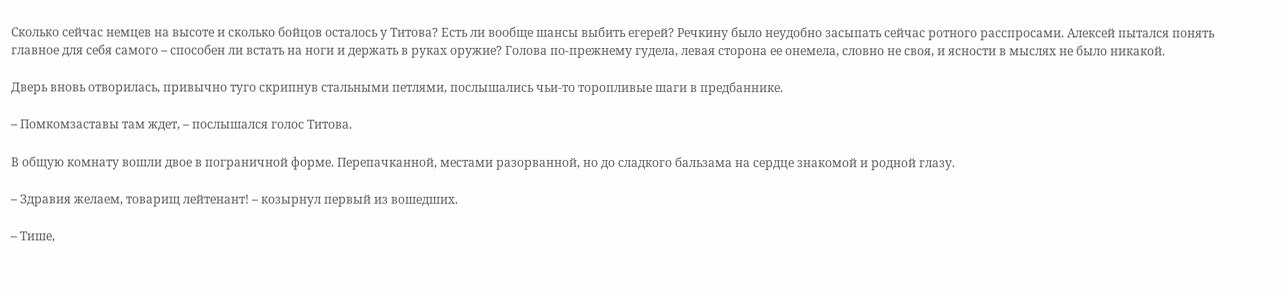Сколько сейчас немцев на высоте и сколько бойцов осталось у Титова? Есть ли вообще шансы выбить егерей? Речкину было неудобно засыпать сейчас ротного расспросами. Алексей пытался понять главное для себя самого – способен ли встать на ноги и держать в руках оружие? Голова по-прежнему гудела, левая сторона ее онемела, словно не своя, и ясности в мыслях не было никакой.

Дверь вновь отворилась, привычно туго скрипнув стальными петлями, послышались чьи-то торопливые шаги в предбаннике.

– Помкомзаставы там ждет, – послышался голос Титова.

В общую комнату вошли двое в пограничной форме. Перепачканной, местами разорванной, но до сладкого бальзама на сердце знакомой и родной глазу.

– Здравия желаем, товарищ лейтенант! – козырнул первый из вошедших.

– Тише,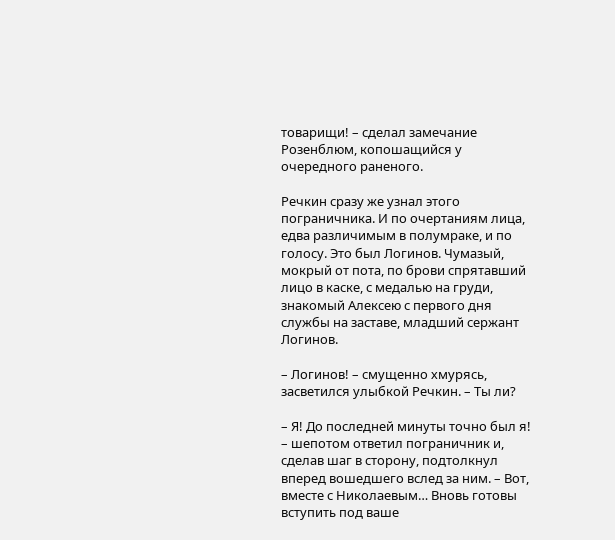товарищи! – сделал замечание Розенблюм, копошащийся у очередного раненого.

Речкин сразу же узнал этого пограничника. И по очертаниям лица, едва различимым в полумраке, и по голосу. Это был Логинов. Чумазый, мокрый от пота, по брови спрятавший лицо в каске, с медалью на груди, знакомый Алексею с первого дня службы на заставе, младший сержант Логинов.

– Логинов! – смущенно хмурясь, засветился улыбкой Речкин. – Ты ли?

– Я! До последней минуты точно был я! – шепотом ответил пограничник и, сделав шаг в сторону, подтолкнул вперед вошедшего вслед за ним. – Вот, вместе с Николаевым… Вновь готовы вступить под ваше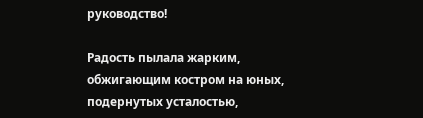руководство!

Радость пылала жарким, обжигающим костром на юных, подернутых усталостью,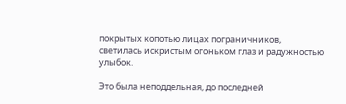покрытых копотью лицах пограничников, светилась искристым огоньком глаз и радужностью улыбок.

Это была неподдельная, до последней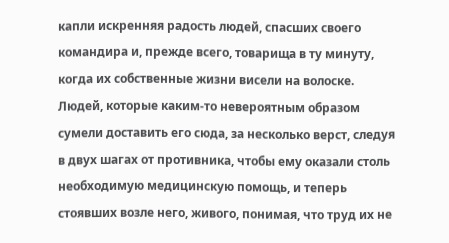капли искренняя радость людей, спасших своего командира и, прежде всего, товарища в ту минуту, когда их собственные жизни висели на волоске. Людей, которые каким-то невероятным образом сумели доставить его сюда, за несколько верст, следуя в двух шагах от противника, чтобы ему оказали столь необходимую медицинскую помощь, и теперь стоявших возле него, живого, понимая, что труд их не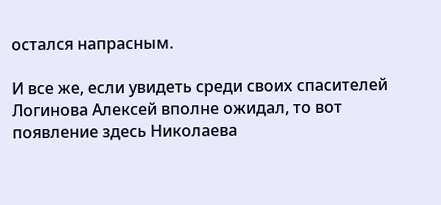остался напрасным.

И все же, если увидеть среди своих спасителей Логинова Алексей вполне ожидал, то вот появление здесь Николаева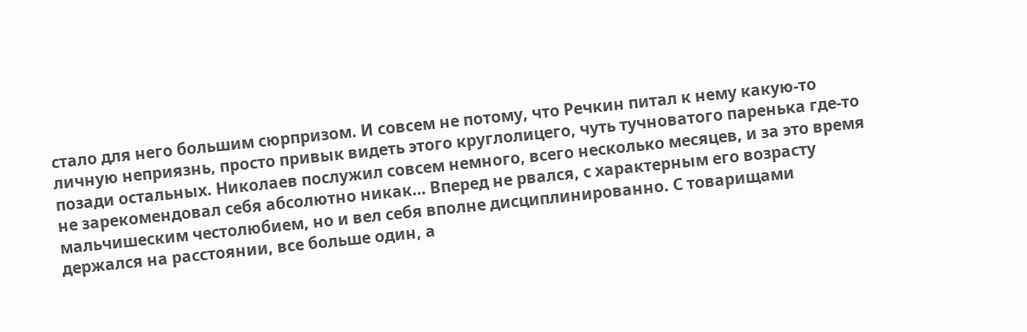стало для него большим сюрпризом. И совсем не потому, что Речкин питал к нему какую-то личную неприязнь, просто привык видеть этого круглолицего, чуть тучноватого паренька где-то позади остальных. Николаев послужил совсем немного, всего несколько месяцев, и за это время не зарекомендовал себя абсолютно никак… Вперед не рвался, с характерным его возрасту мальчишеским честолюбием, но и вел себя вполне дисциплинированно. С товарищами держался на расстоянии, все больше один, а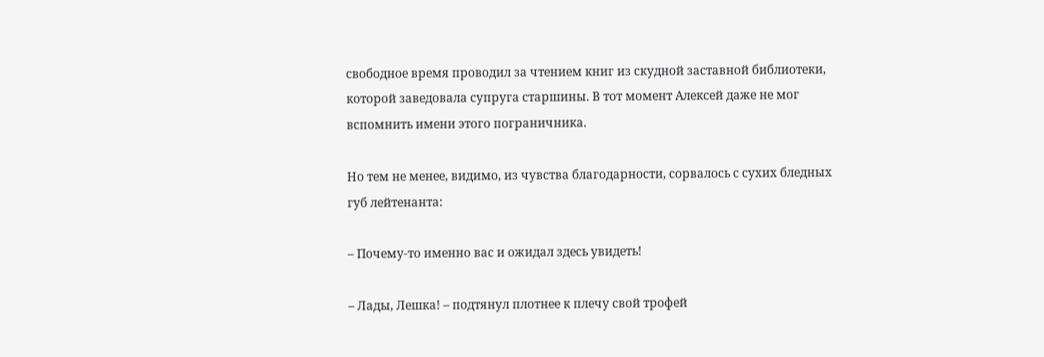свободное время проводил за чтением книг из скудной заставной библиотеки, которой заведовала супруга старшины. В тот момент Алексей даже не мог вспомнить имени этого пограничника.

Но тем не менее, видимо, из чувства благодарности, сорвалось с сухих бледных губ лейтенанта:

– Почему-то именно вас и ожидал здесь увидеть!

– Лады, Лешка! – подтянул плотнее к плечу свой трофей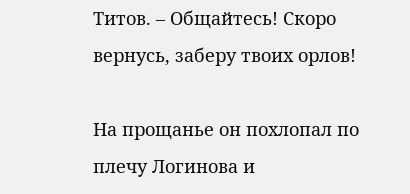Титов. – Общайтесь! Скоро вернусь, заберу твоих орлов!

На прощанье он похлопал по плечу Логинова и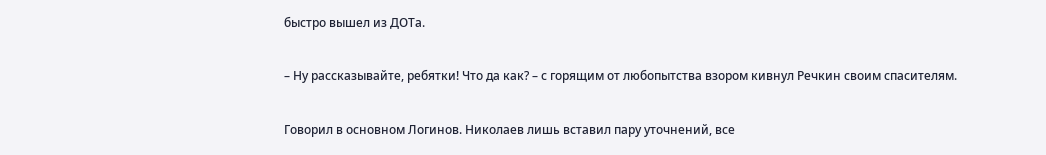быстро вышел из ДОТа.

– Ну рассказывайте, ребятки! Что да как? – с горящим от любопытства взором кивнул Речкин своим спасителям.

Говорил в основном Логинов. Николаев лишь вставил пару уточнений, все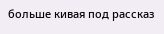больше кивая под рассказ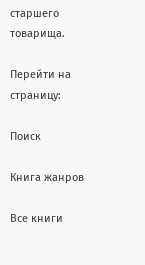старшего товарища.

Перейти на страницу:

Поиск

Книга жанров

Все книги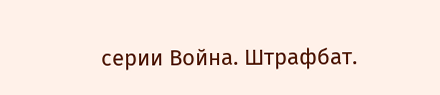серии Война. Штрафбат.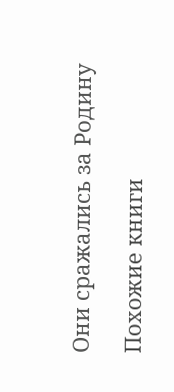Они сражались за Родину

Похожие книги